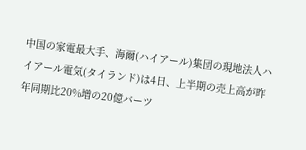中国の家電最大手、海爾(ハイアール)集団の現地法人ハイアール電気(タイランド)は4日、上半期の売上高が昨年同期比20%増の20億バーツ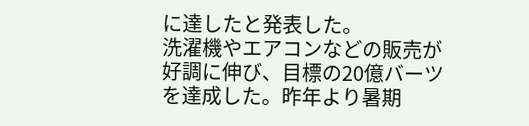に達したと発表した。
洗濯機やエアコンなどの販売が好調に伸び、目標の20億バーツを達成した。昨年より暑期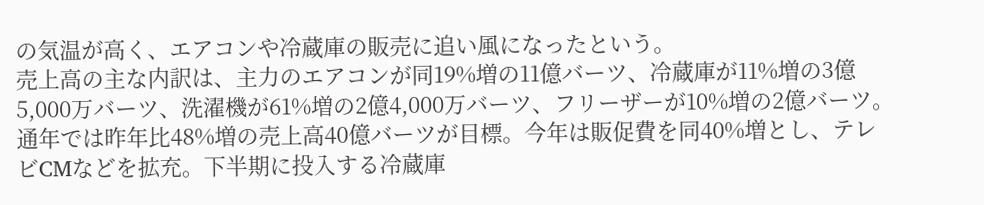の気温が高く、エアコンや冷蔵庫の販売に追い風になったという。
売上高の主な内訳は、主力のエアコンが同19%増の11億バーツ、冷蔵庫が11%増の3億5,000万バーツ、洗濯機が61%増の2億4,000万バーツ、フリーザーが10%増の2億バーツ。
通年では昨年比48%増の売上高40億バーツが目標。今年は販促費を同40%増とし、テレビCMなどを拡充。下半期に投入する冷蔵庫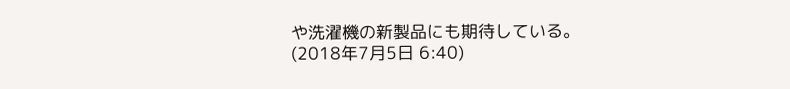や洗濯機の新製品にも期待している。
(2018年7月5日 6:40)